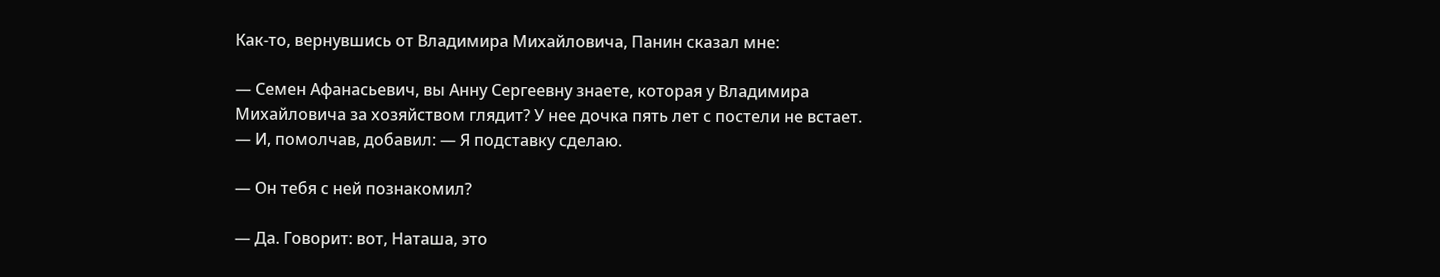Как-то, вернувшись от Владимира Михайловича, Панин сказал мне:

— Семен Афанасьевич, вы Анну Сергеевну знаете, которая у Владимира Михайловича за хозяйством глядит? У нее дочка пять лет с постели не встает. — И, помолчав, добавил: — Я подставку сделаю.

— Он тебя с ней познакомил?

— Да. Говорит: вот, Наташа, это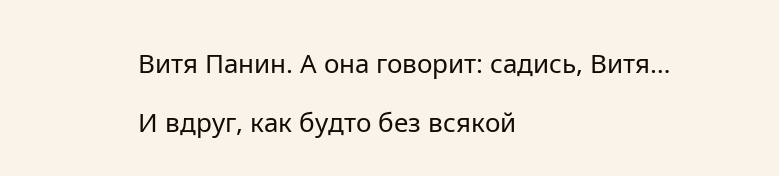Витя Панин. А она говорит: садись, Витя…

И вдруг, как будто без всякой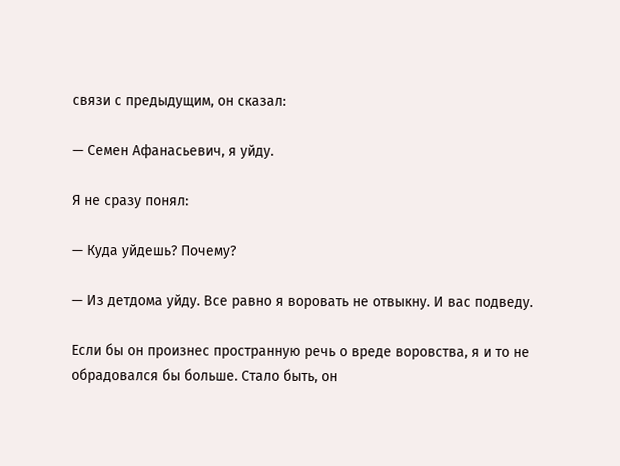связи с предыдущим, он сказал:

— Семен Афанасьевич, я уйду.

Я не сразу понял:

— Куда уйдешь? Почему?

— Из детдома уйду. Все равно я воровать не отвыкну. И вас подведу.

Если бы он произнес пространную речь о вреде воровства, я и то не обрадовался бы больше. Стало быть, он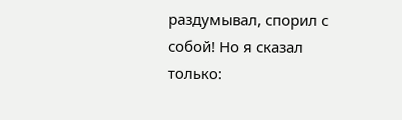раздумывал, спорил с собой! Но я сказал только: